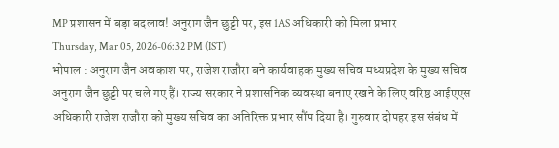MP प्रशासन में बड़ा बदलाव! अनुराग जैन छुट्टी पर, इस 1AS अधिकारी को मिला प्रभार
Thursday, Mar 05, 2026-06:32 PM (IST)
भोपाल : अनुराग जैन अवकाश पर, राजेश राजौरा बने कार्यवाहक मुख्य सचिव मध्यप्रदेश के मुख्य सचिव अनुराग जैन छुट्टी पर चले गए हैं। राज्य सरकार ने प्रशासनिक व्यवस्था बनाए रखने के लिए वरिष्ठ आईएएस अधिकारी राजेश राजौरा को मुख्य सचिव का अतिरिक्त प्रभार सौंप दिया है। गुरुवार दोपहर इस संबंध में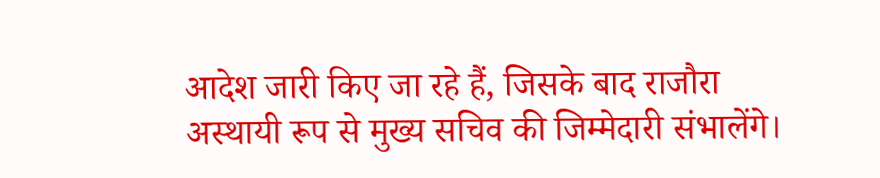आदेश जारी किए जा रहे हैं, जिसके बाद राजौरा अस्थायी रूप से मुख्य सचिव की जिम्मेदारी संभालेंगे।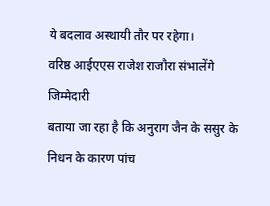ये बदलाव अस्थायी तौर पर रहेगा।
वरिष्ठ आईएएस राजेश राजौरा संभालेंगे जिम्मेदारी
बताया जा रहा है कि अनुराग जैन के ससुर के निधन के कारण पांच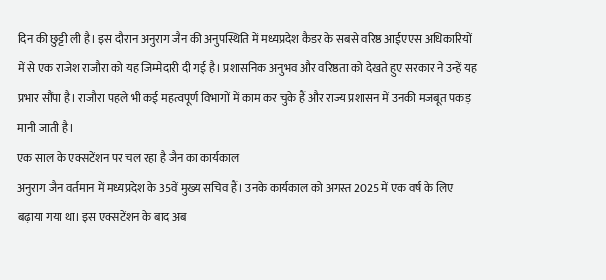दिन की छुट्टी ली है। इस दौरान अनुराग जैन की अनुपस्थिति में मध्यप्रदेश कैडर के सबसे वरिष्ठ आईएएस अधिकारियों में से एक राजेश राजौरा को यह जिम्मेदारी दी गई है। प्रशासनिक अनुभव और वरिष्ठता को देखते हुए सरकार ने उन्हें यह प्रभार सौंपा है। राजौरा पहले भी कई महत्वपूर्ण विभागों में काम कर चुके हैं और राज्य प्रशासन में उनकी मजबूत पकड़ मानी जाती है।
एक साल के एक्सटेंशन पर चल रहा है जैन का कार्यकाल
अनुराग जैन वर्तमान में मध्यप्रदेश के 35वें मुख्य सचिव हैं। उनके कार्यकाल को अगस्त 2025 में एक वर्ष के लिए बढ़ाया गया था। इस एक्सटेंशन के बाद अब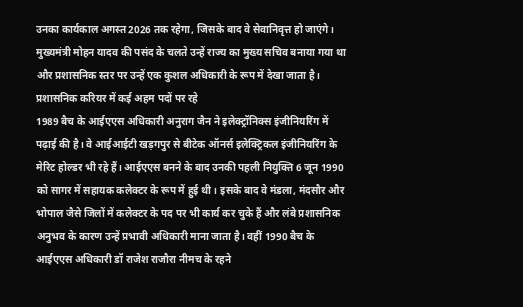उनका कार्यकाल अगस्त 2026 तक रहेगा, जिसके बाद वे सेवानिवृत्त हो जाएंगे। मुख्यमंत्री मोहन यादव की पसंद के चलते उन्हें राज्य का मुख्य सचिव बनाया गया था और प्रशासनिक स्तर पर उन्हें एक कुशल अधिकारी के रूप में देखा जाता है।
प्रशासनिक करियर में कई अहम पदों पर रहे
1989 बैच के आईएएस अधिकारी अनुराग जैन ने इलेक्ट्रॉनिक्स इंजीनियरिंग में पढ़ाई की है। वे आईआईटी खड़गपुर से बीटेक ऑनर्स इलेक्ट्रिकल इंजीनियरिंग के मेरिट होल्डर भी रहे हैं। आईएएस बनने के बाद उनकी पहली नियुक्ति 6 जून 1990 को सागर में सहायक कलेक्टर के रूप में हुई थी। इसके बाद वे मंडला, मंदसौर और भोपाल जैसे जिलों में कलेक्टर के पद पर भी कार्य कर चुके हैं और लंबे प्रशासनिक अनुभव के कारण उन्हें प्रभावी अधिकारी माना जाता है। वहीं 1990 बैच के आईएएस अधिकारी डॉ राजेश राजौरा नीमच के रहने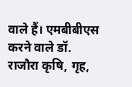वाले हैं। एमबीबीएस करने वाले डॉ. राजौरा कृषि, गृह,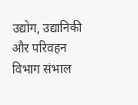उद्योग, उद्यानिकी और परिवहन विभाग संभाल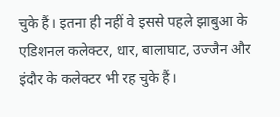चुके हैं। इतना ही नहीं वे इससे पहले झाबुआ के एडिशनल कलेक्टर, धार, बालाघाट, उज्जैन और इंदौर के कलेक्टर भी रह चुके हैं।